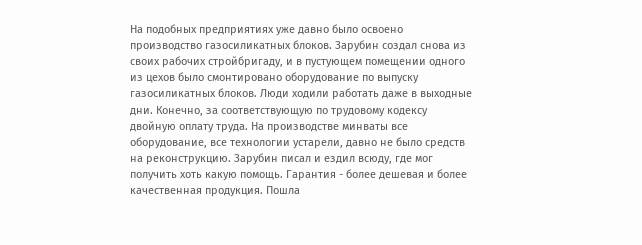На подобных предприятиях уже давно было освоено производство газосиликатных блоков. Зарубин создал снова из своих рабочих стройбригаду, и в пустующем помещении одного из цехов было смонтировано оборудование по выпуску газосиликатных блоков. Люди ходили работать даже в выходные дни. Конечно, за соответствующую по трудовому кодексу двойную оплату труда. На производстве минваты все оборудование, все технологии устарели, давно не было средств на реконструкцию. Зарубин писал и ездил всюду, где мог получить хоть какую помощь. Гарантия - более дешевая и более качественная продукция. Пошла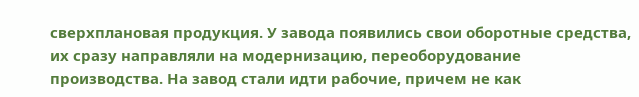сверхплановая продукция. У завода появились свои оборотные средства, их сразу направляли на модернизацию, переоборудование производства. На завод стали идти рабочие, причем не как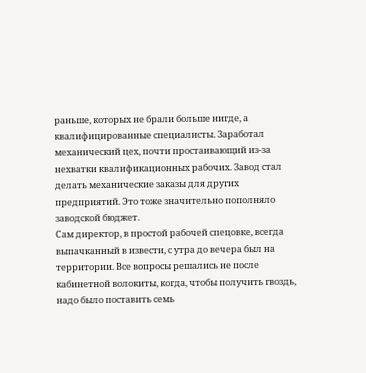раньше, которых не брали больше нигде, а квалифицированные специалисты. Заработал механический цех, почти простаивающий из-за нехватки квалификационных рабочих. Завод стал делать механические заказы для других предприятий. Это тоже значительно пополняло заводской бюджет.
Сам директор, в простой рабочей спецовке, всегда выпачканный в извести, с утра до вечера был на территории. Все вопросы решались не после кабинетной волокиты, когда, чтобы получить гвоздь, надо было поставить семь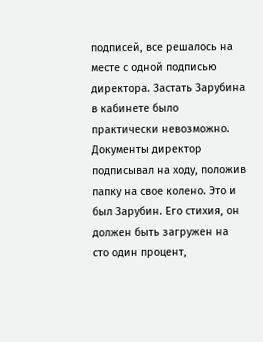подписей, все решалось на месте с одной подписью директора. Застать Зарубина в кабинете было практически невозможно. Документы директор подписывал на ходу, положив папку на свое колено. Это и был Зарубин. Его стихия, он должен быть загружен на сто один процент,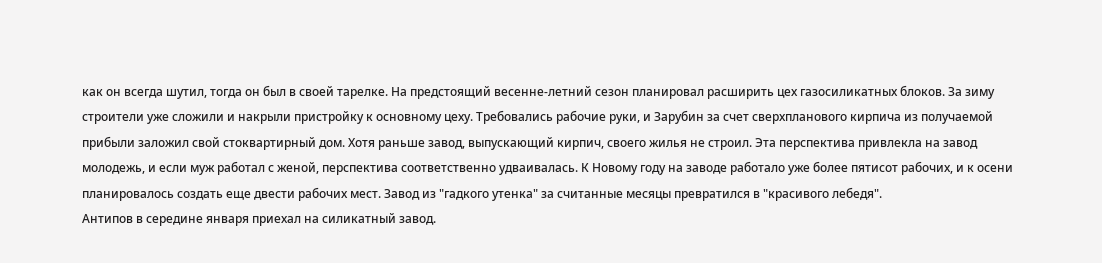как он всегда шутил, тогда он был в своей тарелке. На предстоящий весенне-летний сезон планировал расширить цех газосиликатных блоков. За зиму строители уже сложили и накрыли пристройку к основному цеху. Требовались рабочие руки, и Зарубин за счет сверхпланового кирпича из получаемой прибыли заложил свой стоквартирный дом. Хотя раньше завод, выпускающий кирпич, своего жилья не строил. Эта перспектива привлекла на завод молодежь, и если муж работал с женой, перспектива соответственно удваивалась. К Новому году на заводе работало уже более пятисот рабочих, и к осени планировалось создать еще двести рабочих мест. Завод из "гадкого утенка" за считанные месяцы превратился в "красивого лебедя".
Антипов в середине января приехал на силикатный завод.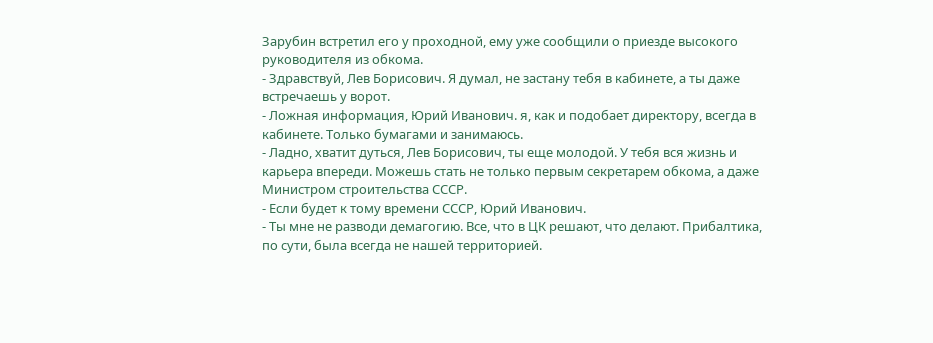Зарубин встретил его у проходной, ему уже сообщили о приезде высокого руководителя из обкома.
- Здравствуй, Лев Борисович. Я думал, не застану тебя в кабинете, а ты даже встречаешь у ворот.
- Ложная информация, Юрий Иванович. я, как и подобает директору, всегда в кабинете. Только бумагами и занимаюсь.
- Ладно, хватит дуться, Лев Борисович, ты еще молодой. У тебя вся жизнь и карьера впереди. Можешь стать не только первым секретарем обкома, а даже Министром строительства СССР.
- Если будет к тому времени СССР, Юрий Иванович.
- Ты мне не разводи демагогию. Все, что в ЦК решают, что делают. Прибалтика, по сути, была всегда не нашей территорией.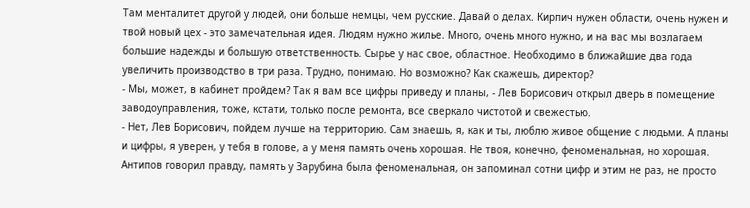Там менталитет другой у людей, они больше немцы, чем русские. Давай о делах. Кирпич нужен области, очень нужен и твой новый цех - это замечательная идея. Людям нужно жилье. Много, очень много нужно, и на вас мы возлагаем большие надежды и большую ответственность. Сырье у нас свое, областное. Необходимо в ближайшие два года увеличить производство в три раза. Трудно, понимаю. Но возможно? Как скажешь, директор?
- Мы, может, в кабинет пройдем? Так я вам все цифры приведу и планы, - Лев Борисович открыл дверь в помещение заводоуправления, тоже, кстати, только после ремонта, все сверкало чистотой и свежестью.
- Нет, Лев Борисович, пойдем лучше на территорию. Сам знаешь, я, как и ты, люблю живое общение с людьми. А планы и цифры, я уверен, у тебя в голове, а у меня память очень хорошая. Не твоя, конечно, феноменальная, но хорошая.
Антипов говорил правду, память у Зарубина была феноменальная, он запоминал сотни цифр и этим не раз, не просто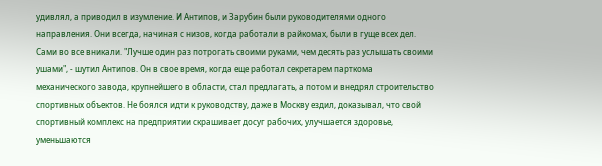удивлял, а приводил в изумление. И Антипов, и Зарубин были руководителями одного направления. Они всегда, начиная с низов, когда работали в райкомах, были в гуще всех дел. Сами во все вникали. "Лучше один раз потрогать своими руками, чем десять раз услышать своими ушами", - шутил Антипов. Он в свое время, когда еще работал секретарем парткома механического завода, крупнейшего в области, стал предлагать, а потом и внедрял строительство спортивных объектов. Не боялся идти к руководству, даже в Москву ездил, доказывал, что свой спортивный комплекс на предприятии скрашивает досуг рабочих, улучшается здоровье, уменьшаются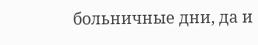больничные дни, да и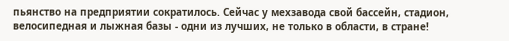пьянство на предприятии сократилось. Сейчас у мехзавода свой бассейн, стадион, велосипедная и лыжная базы - одни из лучших, не только в области, в стране!